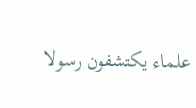علماء يكتشفون رسولا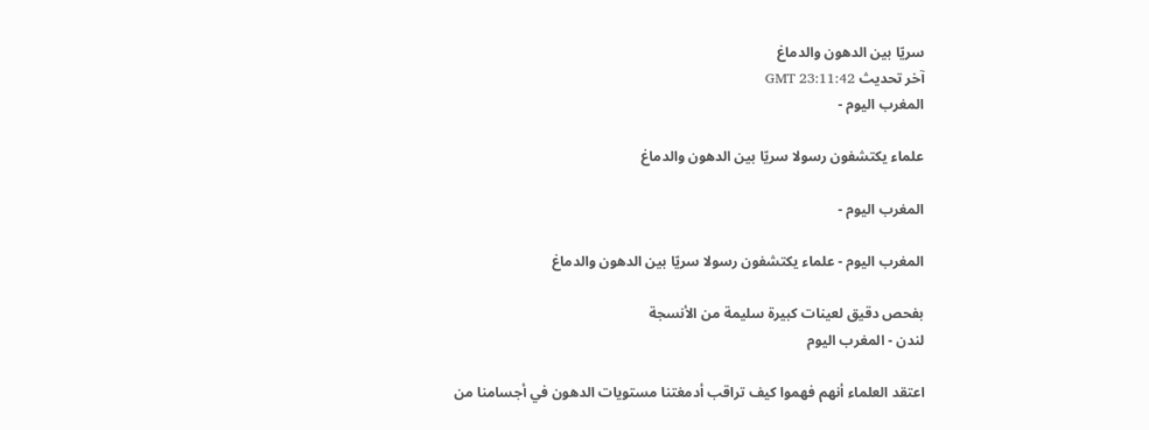سريّا بين الدهون والدماغ
آخر تحديث GMT 23:11:42
المغرب اليوم -

علماء يكتشفون رسولا سريّا بين الدهون والدماغ

المغرب اليوم -

المغرب اليوم - علماء يكتشفون رسولا سريّا بين الدهون والدماغ

بفحص دقيق لعينات كبيرة سليمة من الأنسجة
لندن - المغرب اليوم

اعتقد العلماء أنهم فهموا كيف تراقب أدمغتنا مستويات الدهون في أجسامنا من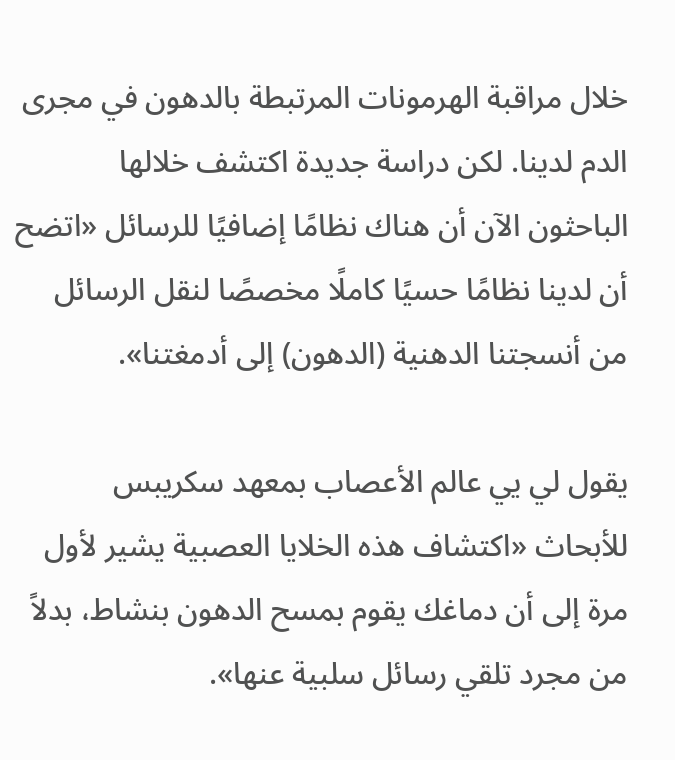خلال مراقبة الهرمونات المرتبطة بالدهون في مجرى الدم لدينا. لكن دراسة جديدة اكتشف خلالها الباحثون الآن أن هناك نظامًا إضافيًا للرسائل «اتضح أن لدينا نظامًا حسيًا كاملًا مخصصًا لنقل الرسائل من أنسجتنا الدهنية (الدهون) إلى أدمغتنا».

يقول لي يي عالم الأعصاب بمعهد سكريبس للأبحاث «اكتشاف هذه الخلايا العصبية يشير لأول مرة إلى أن دماغك يقوم بمسح الدهون بنشاط، بدلاً من مجرد تلقي رسائل سلبية عنها».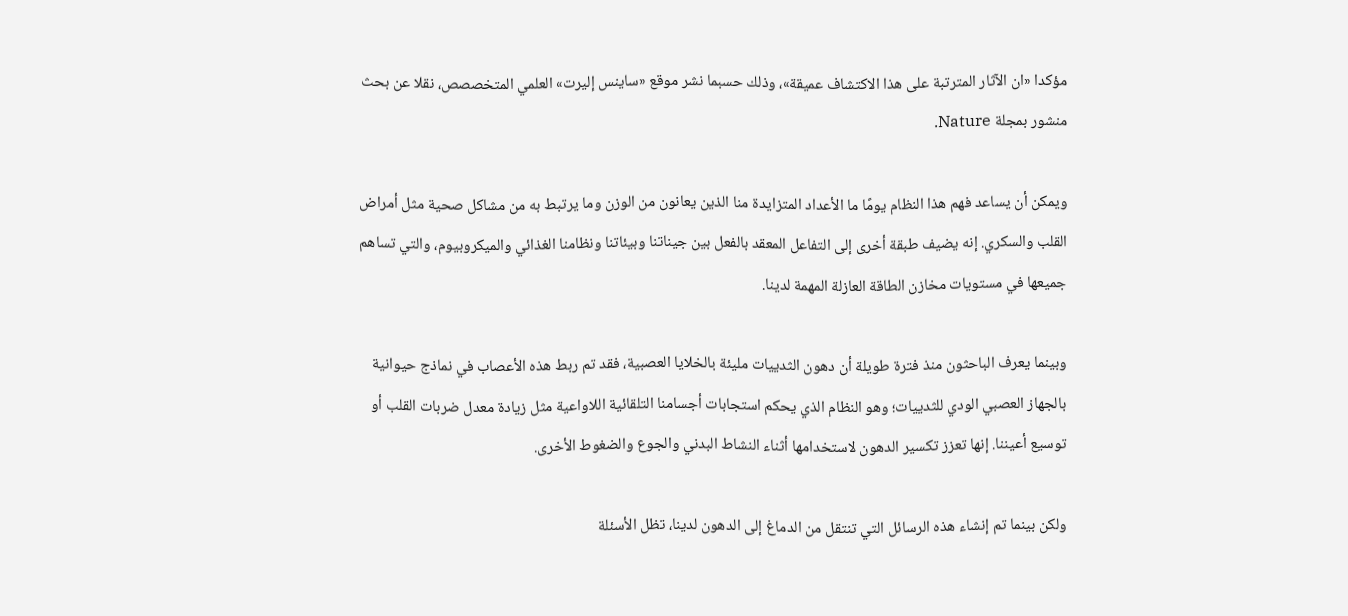مؤكدا «ان الآثار المترتبة على هذا الاكتشاف عميقة»، وذلك حسبما نشر موقع «ساينس إليرت» العلمي المتخصصص، نقلا عن بحث منشور بمجلة Nature.

ويمكن أن يساعد فهم هذا النظام يومًا ما الأعداد المتزايدة منا الذين يعانون من الوزن وما يرتبط به من مشاكل صحية مثل أمراض القلب والسكري. إنه يضيف طبقة أخرى إلى التفاعل المعقد بالفعل بين جيناتنا وبيئاتنا ونظامنا الغذائي والميكروبيوم، والتي تساهم جميعها في مستويات مخازن الطاقة العازلة المهمة لدينا.

وبينما يعرف الباحثون منذ فترة طويلة أن دهون الثدييات مليئة بالخلايا العصبية، فقد تم ربط هذه الأعصاب في نماذج حيوانية بالجهاز العصبي الودي للثدييات؛ وهو النظام الذي يحكم استجابات أجسامنا التلقائية اللاواعية مثل زيادة معدل ضربات القلب أو توسيع أعيننا. إنها تعزز تكسير الدهون لاستخدامها أثناء النشاط البدني والجوع والضغوط الأخرى.

ولكن بينما تم إنشاء هذه الرسائل التي تنتقل من الدماغ إلى الدهون لدينا، تظل الأسئلة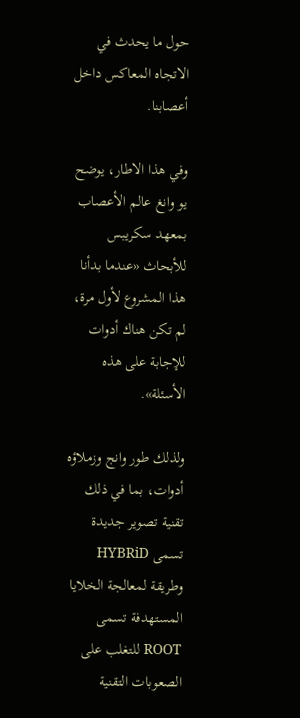حول ما يحدث في الاتجاه المعاكس داخل أعصابنا.

وفي هذا الاطار، يوضح يو وانغ عالم الأعصاب بمعهد سكريبس للأبحاث «عندما بدأنا هذا المشروع لأول مرة، لم تكن هناك أدوات للإجابة على هذه الأسئلة».

ولذلك طور وانج وزملاؤه أدوات، بما في ذلك تقنية تصوير جديدة تسمى HYBRiD وطريقة لمعالجة الخلايا المستهدفة تسمى ROOT للتغلب على الصعوبات التقنية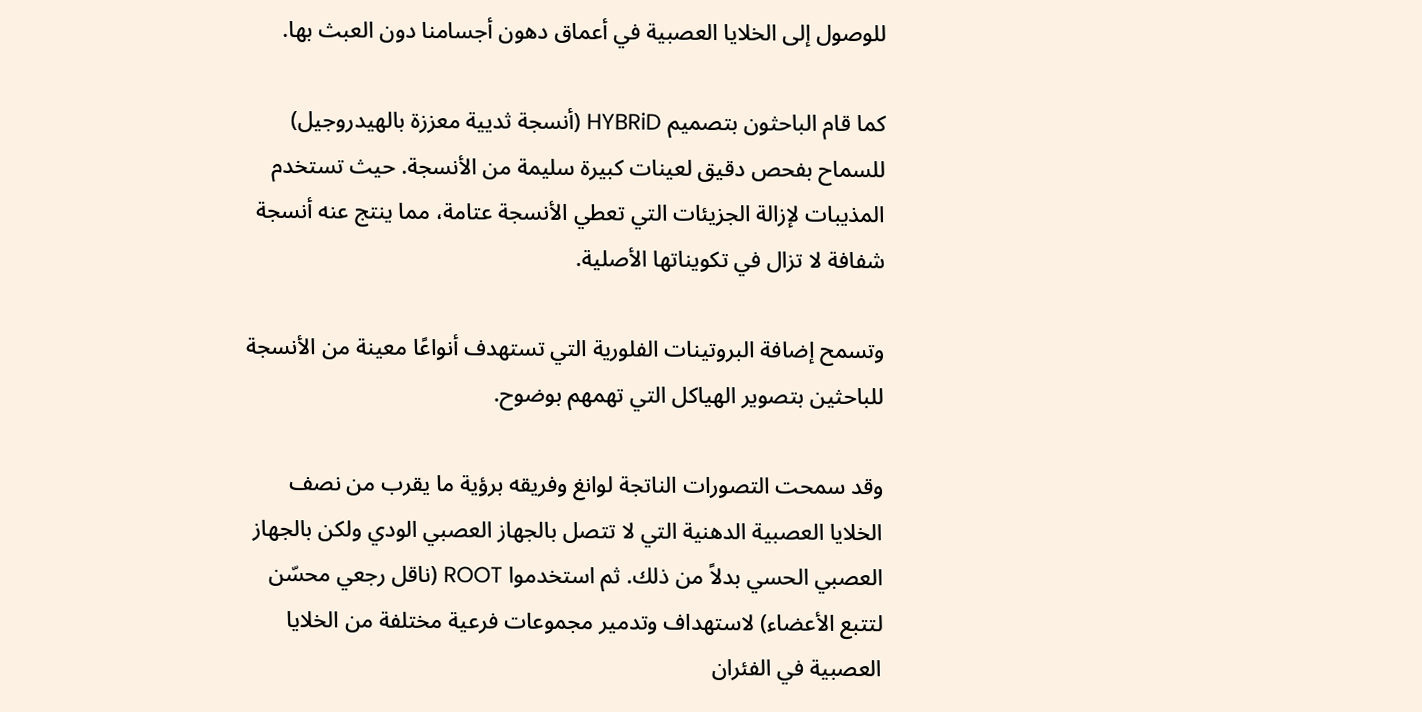للوصول إلى الخلايا العصبية في أعماق دهون أجسامنا دون العبث بها.

كما قام الباحثون بتصميم HYBRiD (أنسجة ثديية معززة بالهيدروجيل) للسماح بفحص دقيق لعينات كبيرة سليمة من الأنسجة. حيث تستخدم المذيبات لإزالة الجزيئات التي تعطي الأنسجة عتامة، مما ينتج عنه أنسجة شفافة لا تزال في تكويناتها الأصلية.

وتسمح إضافة البروتينات الفلورية التي تستهدف أنواعًا معينة من الأنسجة للباحثين بتصوير الهياكل التي تهمهم بوضوح.

وقد سمحت التصورات الناتجة لوانغ وفريقه برؤية ما يقرب من نصف الخلايا العصبية الدهنية التي لا تتصل بالجهاز العصبي الودي ولكن بالجهاز العصبي الحسي بدلاً من ذلك. ثم استخدموا ROOT (ناقل رجعي محسّن لتتبع الأعضاء) لاستهداف وتدمير مجموعات فرعية مختلفة من الخلايا العصبية في الفئران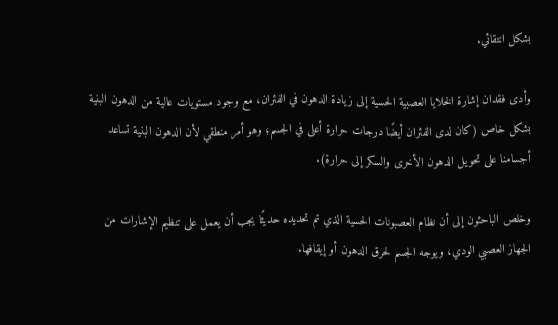بشكل انتقائي.

وأدى فقدان إشارة الخلايا العصبية الحسية إلى زيادة الدهون في الفئران، مع وجود مستويات عالية من الدهون البنية بشكل خاص (كان لدى الفئران أيضًا درجات حرارة أعلى في الجسم؛ وهو أمر منطقي لأن الدهون البنية تساعد أجسامنا على تحويل الدهون الأخرى والسكر إلى حرارة).

وخلص الباحثون إلى أن نظام العصبونات الحسية الذي تم تحديده حديثًا يجب أن يعمل على تنظيم الإشارات من الجهاز العصبي الودي، ويوجه الجسم لحرق الدهون أو إيقافها.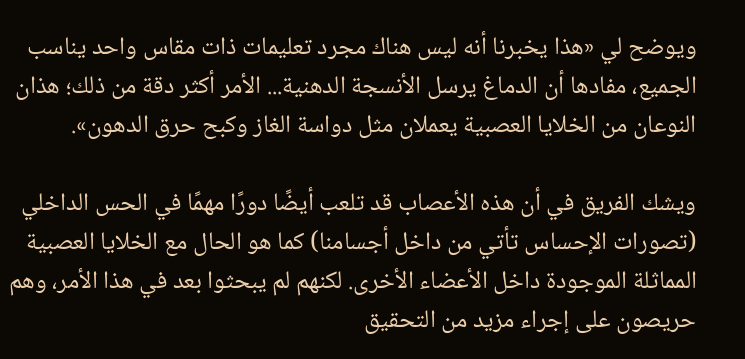ويوضح لي «هذا يخبرنا أنه ليس هناك مجرد تعليمات ذات مقاس واحد يناسب الجميع، مفادها أن الدماغ يرسل الأنسجة الدهنية... الأمر أكثر دقة من ذلك؛ هذان النوعان من الخلايا العصبية يعملان مثل دواسة الغاز وكبح حرق الدهون».

ويشك الفريق في أن هذه الأعصاب قد تلعب أيضًا دورًا مهمًا في الحس الداخلي (تصورات الإحساس تأتي من داخل أجسامنا) كما هو الحال مع الخلايا العصبية المماثلة الموجودة داخل الأعضاء الأخرى. لكنهم لم يبحثوا بعد في هذا الأمر، وهم حريصون على إجراء مزيد من التحقيق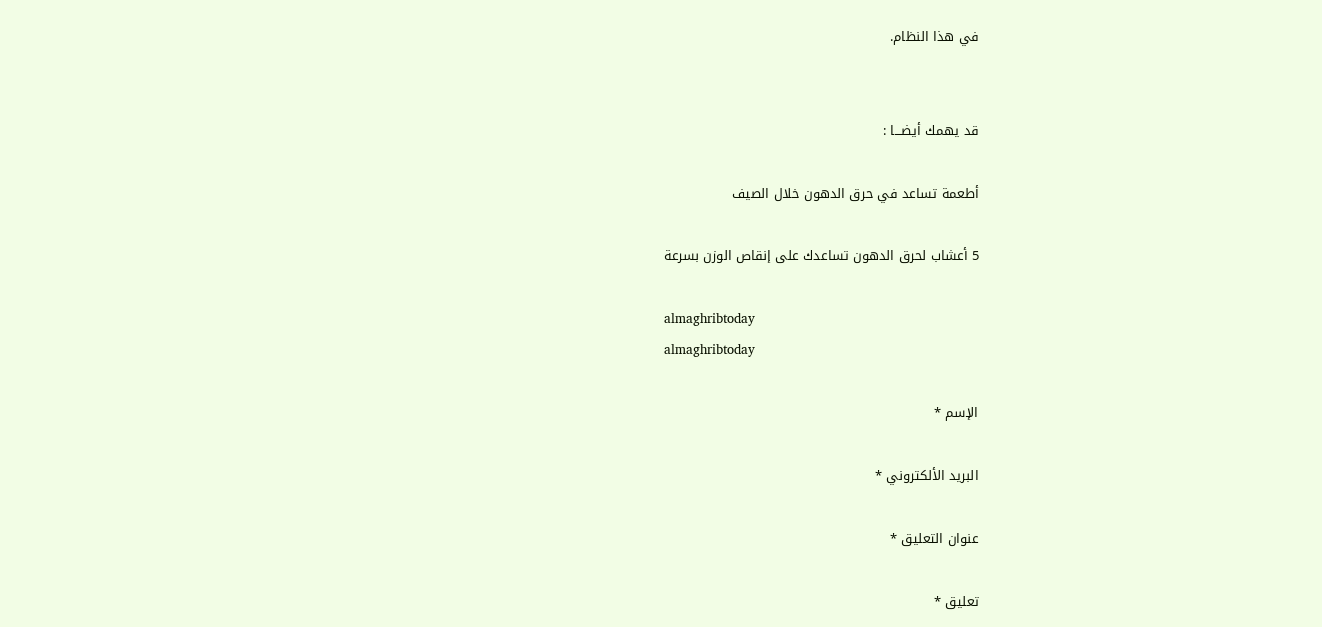في هذا النظام.


قد يهمك أيضـــا :

أطعمة تساعد في حرق الدهون خلال الصيف

5 أعشاب لحرق الدهون تساعدك على إنقاص الوزن بسرعة

almaghribtoday
almaghribtoday

الإسم *

البريد الألكتروني *

عنوان التعليق *

تعليق *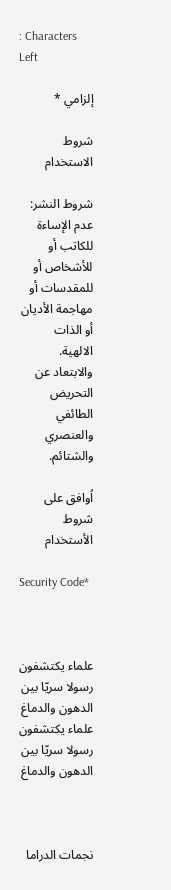: Characters Left

إلزامي *

شروط الاستخدام

شروط النشر: عدم الإساءة للكاتب أو للأشخاص أو للمقدسات أو مهاجمة الأديان أو الذات الالهية. والابتعاد عن التحريض الطائفي والعنصري والشتائم.

اُوافق على شروط الأستخدام

Security Code*



علماء يكتشفون رسولا سريّا بين الدهون والدماغ علماء يكتشفون رسولا سريّا بين الدهون والدماغ



نجمات الدراما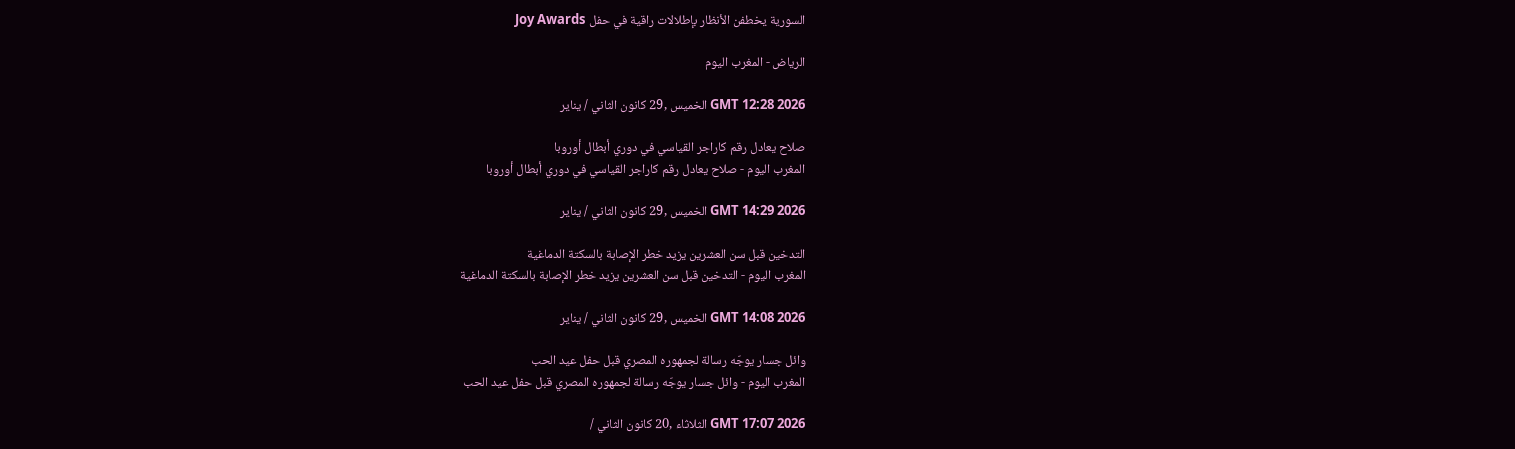السورية يخطفن الأنظار بإطلالات راقية في حفل Joy Awards

الرياض - المغرب اليوم

GMT 12:28 2026 الخميس ,29 كانون الثاني / يناير

صلاح يعادل رقم كاراجر القياسي في دوري أبطال أوروبا
المغرب اليوم - صلاح يعادل رقم كاراجر القياسي في دوري أبطال أوروبا

GMT 14:29 2026 الخميس ,29 كانون الثاني / يناير

التدخين قبل سن العشرين يزيد خطر الإصابة بالسكتة الدماغية
المغرب اليوم - التدخين قبل سن العشرين يزيد خطر الإصابة بالسكتة الدماغية

GMT 14:08 2026 الخميس ,29 كانون الثاني / يناير

وائل جسار يوجّه رسالة لجمهوره المصري قبل حفل عيد الحب
المغرب اليوم - وائل جسار يوجّه رسالة لجمهوره المصري قبل حفل عيد الحب

GMT 17:07 2026 الثلاثاء ,20 كانون الثاني /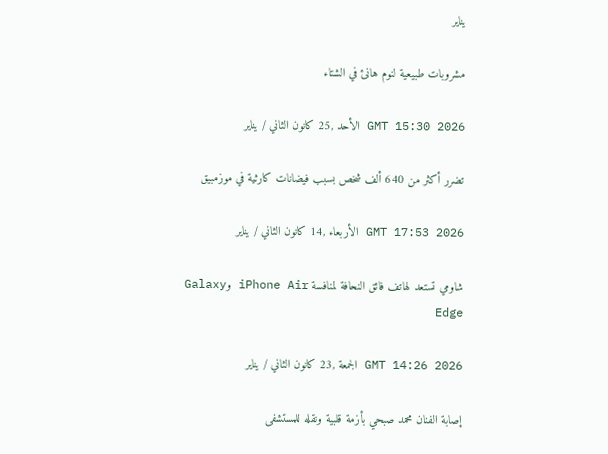يناير

مشروبات طبيعية لنوم هانئ في الشتاء

GMT 15:30 2026 الأحد ,25 كانون الثاني / يناير

تضرر أكثر من 640 ألف شخص بسبب فيضانات كارثية في موزمبيق

GMT 17:53 2026 الأربعاء ,14 كانون الثاني / يناير

شاومي تستعد لهاتف فائق النحافة لمنافسة iPhone Air وGalaxy Edge

GMT 14:26 2026 الجمعة ,23 كانون الثاني / يناير

إصابة الفنان محمد صبحي بأزمة قلبية ونقله للمستشفى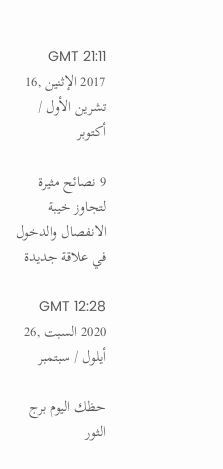GMT 21:11 2017 الإثنين ,16 تشرين الأول / أكتوبر

9 نصائح مثيرة لتجاوز خيبة الانفصال والدخول في علاقة جديدة

GMT 12:28 2020 السبت ,26 أيلول / سبتمبر

حظك اليوم برج الثور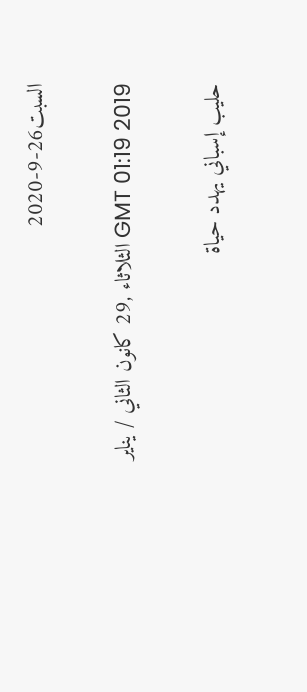السبت26-9-2020

GMT 01:19 2019 الثلاثاء ,29 كانون الثاني / يناير

حليب إسباني يهدد حياة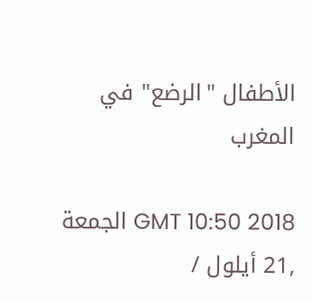الأطفال "الرضع" في المغرب

GMT 10:50 2018 الجمعة ,21 أيلول /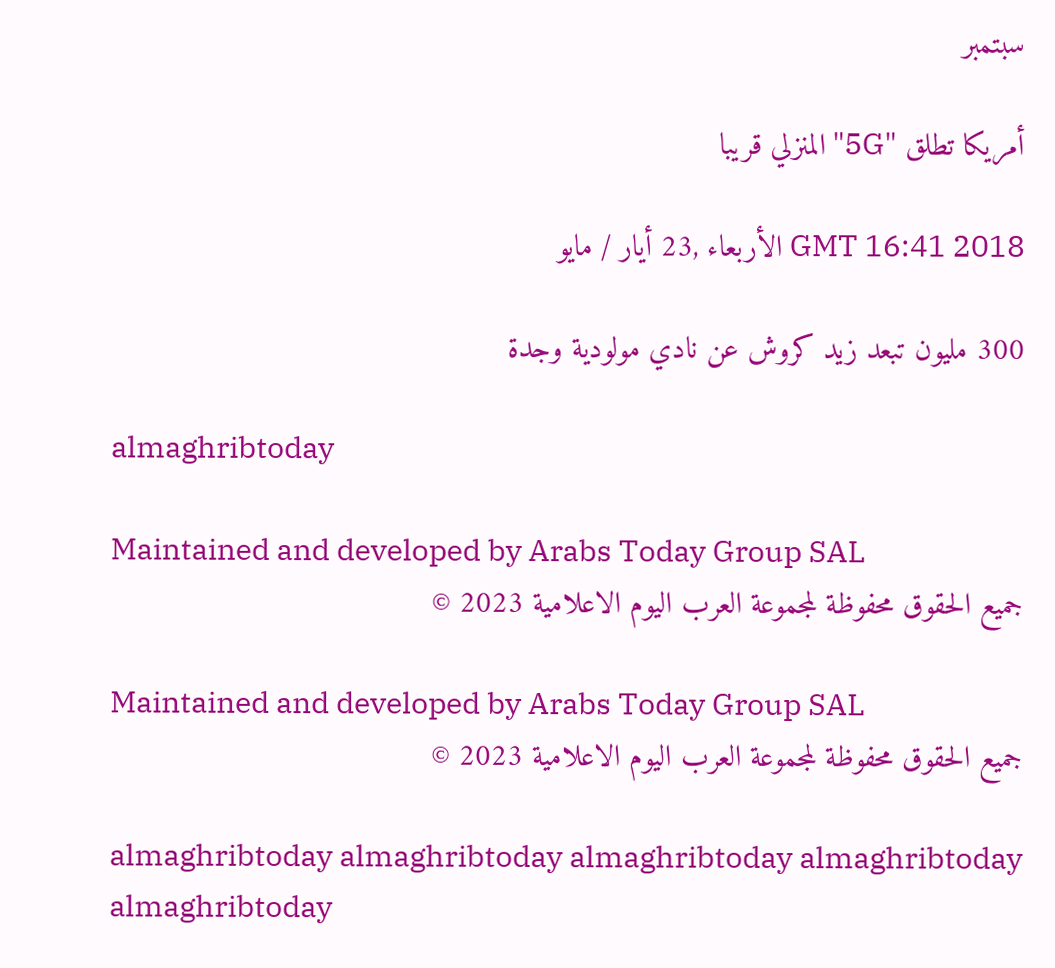سبتمبر

أمريكا تطلق "5G" المنزلي قريبا

GMT 16:41 2018 الأربعاء ,23 أيار / مايو

300 مليون تبعد زيد كروش عن نادي مولودية وجدة

almaghribtoday

Maintained and developed by Arabs Today Group SAL
جميع الحقوق محفوظة لمجموعة العرب اليوم الاعلامية 2023 ©

Maintained and developed by Arabs Today Group SAL
جميع الحقوق محفوظة لمجموعة العرب اليوم الاعلامية 2023 ©

almaghribtoday almaghribtoday almaghribtoday almaghribtoday
almaghribtoday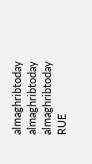almaghribtoday almaghribtoday
almaghribtoday
RUE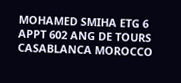MOHAMED SMIHA ETG 6 APPT 602 ANG DE TOURS CASABLANCA MOROCCO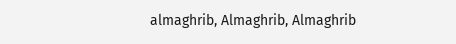almaghrib, Almaghrib, Almaghrib